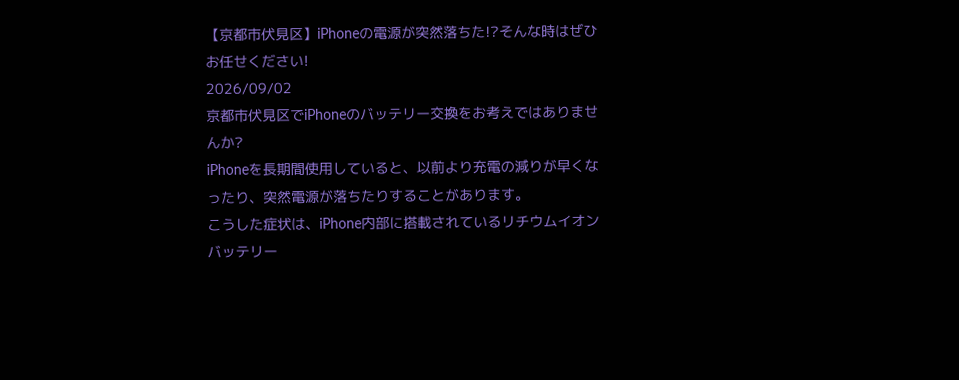【京都市伏見区】iPhoneの電源が突然落ちた!?そんな時はぜひお任せください!
2026/09/02
京都市伏見区でiPhoneのバッテリー交換をお考えではありませんか?
iPhoneを長期間使用していると、以前より充電の減りが早くなったり、突然電源が落ちたりすることがあります。
こうした症状は、iPhone内部に搭載されているリチウムイオンバッテリー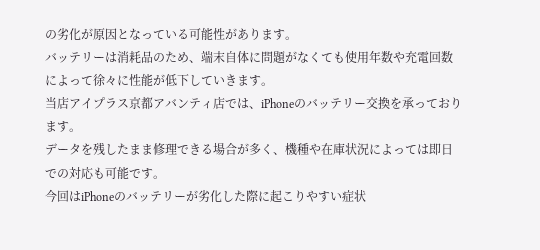の劣化が原因となっている可能性があります。
バッテリーは消耗品のため、端末自体に問題がなくても使用年数や充電回数によって徐々に性能が低下していきます。
当店アイプラス京都アバンティ店では、iPhoneのバッテリー交換を承っております。
データを残したまま修理できる場合が多く、機種や在庫状況によっては即日での対応も可能です。
今回はiPhoneのバッテリーが劣化した際に起こりやすい症状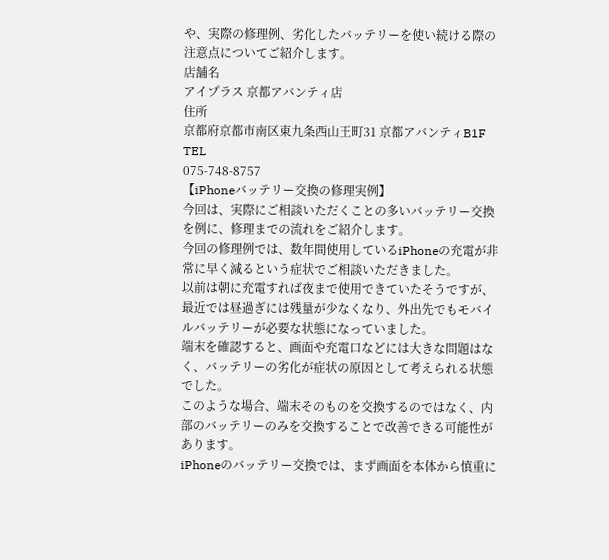や、実際の修理例、劣化したバッテリーを使い続ける際の注意点についてご紹介します。
店舗名
アイプラス 京都アバンティ店
住所
京都府京都市南区東九条西山王町31 京都アバンティB1F
TEL
075-748-8757
【iPhoneバッテリー交換の修理実例】
今回は、実際にご相談いただくことの多いバッテリー交換を例に、修理までの流れをご紹介します。
今回の修理例では、数年間使用しているiPhoneの充電が非常に早く減るという症状でご相談いただきました。
以前は朝に充電すれば夜まで使用できていたそうですが、最近では昼過ぎには残量が少なくなり、外出先でもモバイルバッテリーが必要な状態になっていました。
端末を確認すると、画面や充電口などには大きな問題はなく、バッテリーの劣化が症状の原因として考えられる状態でした。
このような場合、端末そのものを交換するのではなく、内部のバッテリーのみを交換することで改善できる可能性があります。
iPhoneのバッテリー交換では、まず画面を本体から慎重に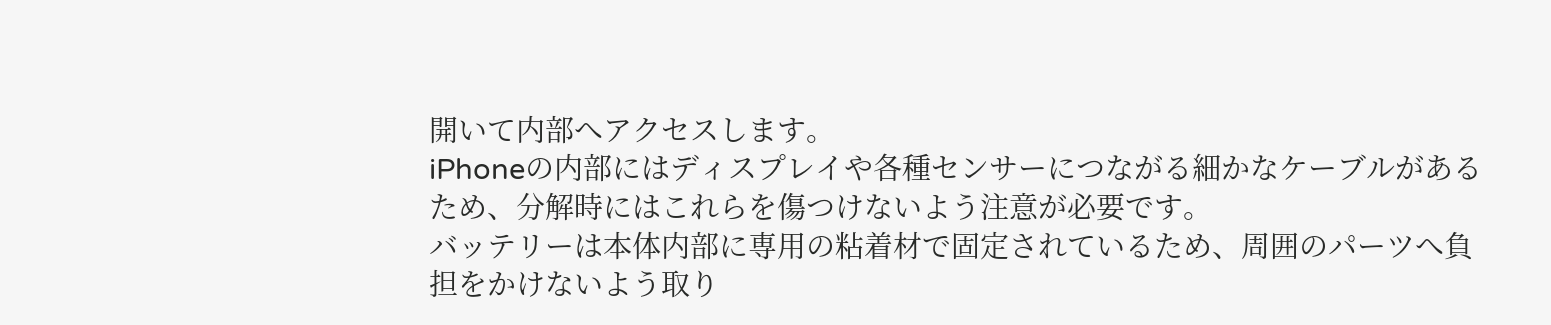開いて内部へアクセスします。
iPhoneの内部にはディスプレイや各種センサーにつながる細かなケーブルがあるため、分解時にはこれらを傷つけないよう注意が必要です。
バッテリーは本体内部に専用の粘着材で固定されているため、周囲のパーツへ負担をかけないよう取り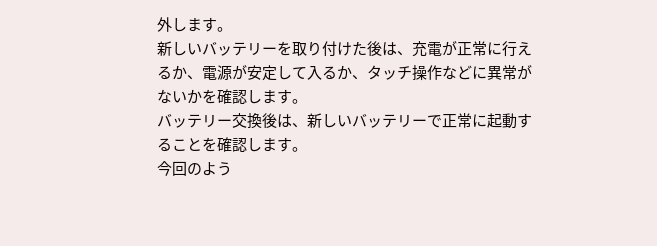外します。
新しいバッテリーを取り付けた後は、充電が正常に行えるか、電源が安定して入るか、タッチ操作などに異常がないかを確認します。
バッテリー交換後は、新しいバッテリーで正常に起動することを確認します。
今回のよう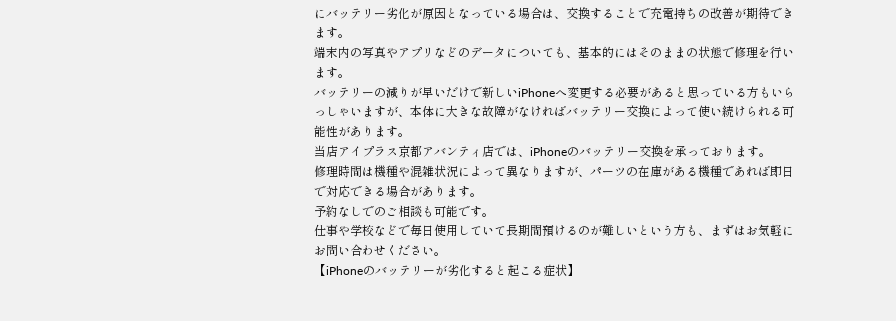にバッテリー劣化が原因となっている場合は、交換することで充電持ちの改善が期待できます。
端末内の写真やアプリなどのデータについても、基本的にはそのままの状態で修理を行います。
バッテリーの減りが早いだけで新しいiPhoneへ変更する必要があると思っている方もいらっしゃいますが、本体に大きな故障がなければバッテリー交換によって使い続けられる可能性があります。
当店アイプラス京都アバンティ店では、iPhoneのバッテリー交換を承っております。
修理時間は機種や混雑状況によって異なりますが、パーツの在庫がある機種であれば即日で対応できる場合があります。
予約なしでのご相談も可能です。
仕事や学校などで毎日使用していて長期間預けるのが難しいという方も、まずはお気軽にお問い合わせください。
【iPhoneのバッテリーが劣化すると起こる症状】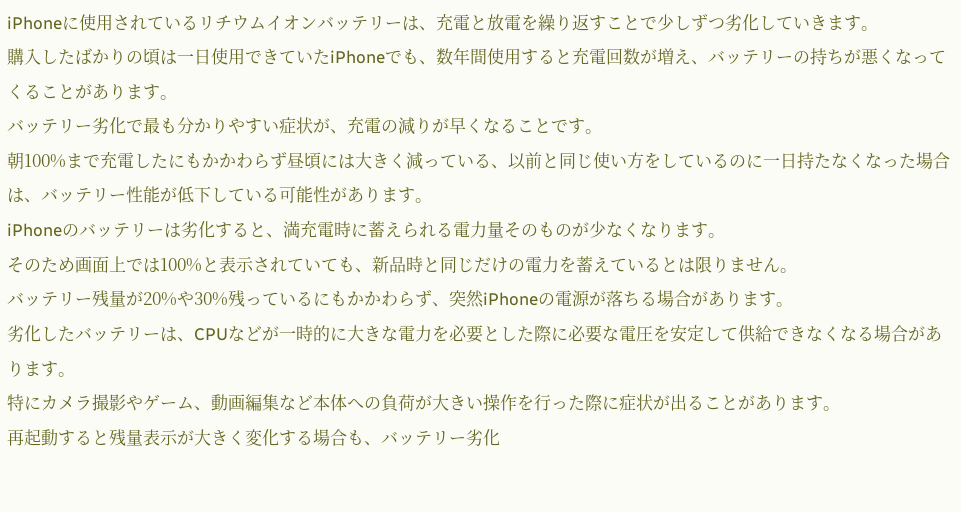iPhoneに使用されているリチウムイオンバッテリーは、充電と放電を繰り返すことで少しずつ劣化していきます。
購入したばかりの頃は一日使用できていたiPhoneでも、数年間使用すると充電回数が増え、バッテリーの持ちが悪くなってくることがあります。
バッテリー劣化で最も分かりやすい症状が、充電の減りが早くなることです。
朝100%まで充電したにもかかわらず昼頃には大きく減っている、以前と同じ使い方をしているのに一日持たなくなった場合は、バッテリー性能が低下している可能性があります。
iPhoneのバッテリーは劣化すると、満充電時に蓄えられる電力量そのものが少なくなります。
そのため画面上では100%と表示されていても、新品時と同じだけの電力を蓄えているとは限りません。
バッテリー残量が20%や30%残っているにもかかわらず、突然iPhoneの電源が落ちる場合があります。
劣化したバッテリーは、CPUなどが一時的に大きな電力を必要とした際に必要な電圧を安定して供給できなくなる場合があります。
特にカメラ撮影やゲーム、動画編集など本体への負荷が大きい操作を行った際に症状が出ることがあります。
再起動すると残量表示が大きく変化する場合も、バッテリー劣化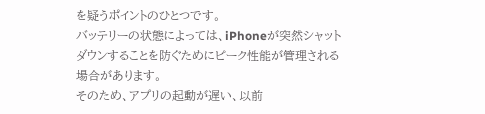を疑うポイントのひとつです。
バッテリーの状態によっては、iPhoneが突然シャットダウンすることを防ぐためにピーク性能が管理される場合があります。
そのため、アプリの起動が遅い、以前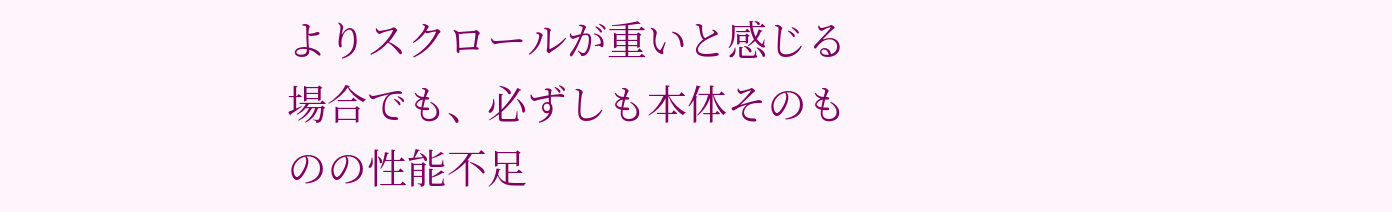よりスクロールが重いと感じる場合でも、必ずしも本体そのものの性能不足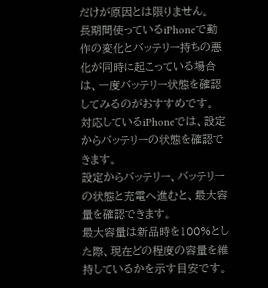だけが原因とは限りません。
長期間使っているiPhoneで動作の変化とバッテリー持ちの悪化が同時に起こっている場合は、一度バッテリー状態を確認してみるのがおすすめです。
対応しているiPhoneでは、設定からバッテリーの状態を確認できます。
設定からバッテリー、バッテリーの状態と充電へ進むと、最大容量を確認できます。
最大容量は新品時を100%とした際、現在どの程度の容量を維持しているかを示す目安です。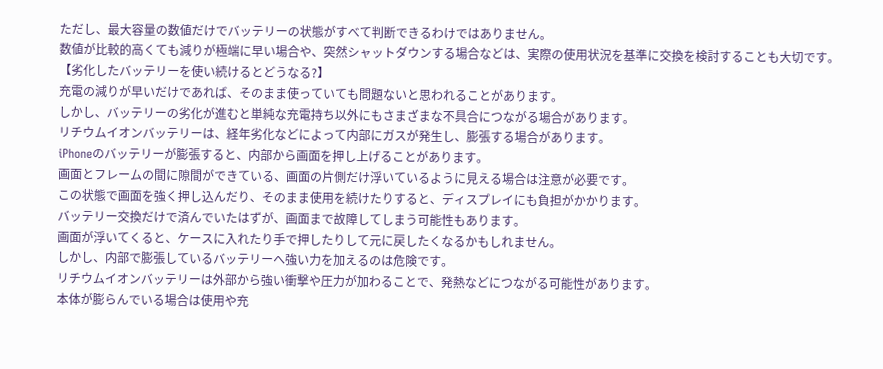ただし、最大容量の数値だけでバッテリーの状態がすべて判断できるわけではありません。
数値が比較的高くても減りが極端に早い場合や、突然シャットダウンする場合などは、実際の使用状況を基準に交換を検討することも大切です。
【劣化したバッテリーを使い続けるとどうなる?】
充電の減りが早いだけであれば、そのまま使っていても問題ないと思われることがあります。
しかし、バッテリーの劣化が進むと単純な充電持ち以外にもさまざまな不具合につながる場合があります。
リチウムイオンバッテリーは、経年劣化などによって内部にガスが発生し、膨張する場合があります。
iPhoneのバッテリーが膨張すると、内部から画面を押し上げることがあります。
画面とフレームの間に隙間ができている、画面の片側だけ浮いているように見える場合は注意が必要です。
この状態で画面を強く押し込んだり、そのまま使用を続けたりすると、ディスプレイにも負担がかかります。
バッテリー交換だけで済んでいたはずが、画面まで故障してしまう可能性もあります。
画面が浮いてくると、ケースに入れたり手で押したりして元に戻したくなるかもしれません。
しかし、内部で膨張しているバッテリーへ強い力を加えるのは危険です。
リチウムイオンバッテリーは外部から強い衝撃や圧力が加わることで、発熱などにつながる可能性があります。
本体が膨らんでいる場合は使用や充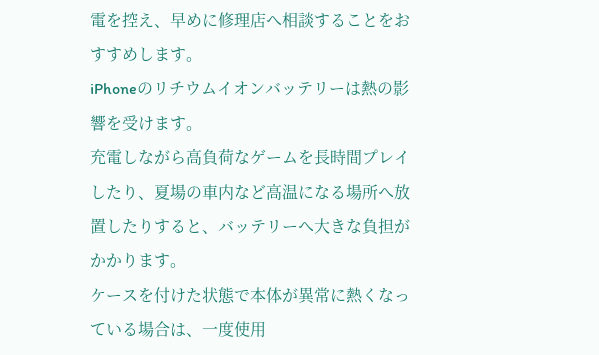電を控え、早めに修理店へ相談することをおすすめします。
iPhoneのリチウムイオンバッテリーは熱の影響を受けます。
充電しながら高負荷なゲームを長時間プレイしたり、夏場の車内など高温になる場所へ放置したりすると、バッテリーへ大きな負担がかかります。
ケースを付けた状態で本体が異常に熱くなっている場合は、一度使用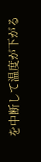を中断して温度が下がる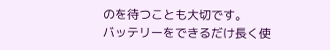のを待つことも大切です。
バッテリーをできるだけ長く使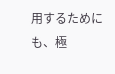用するためにも、極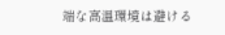端な高温環境は避ける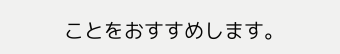ことをおすすめします。